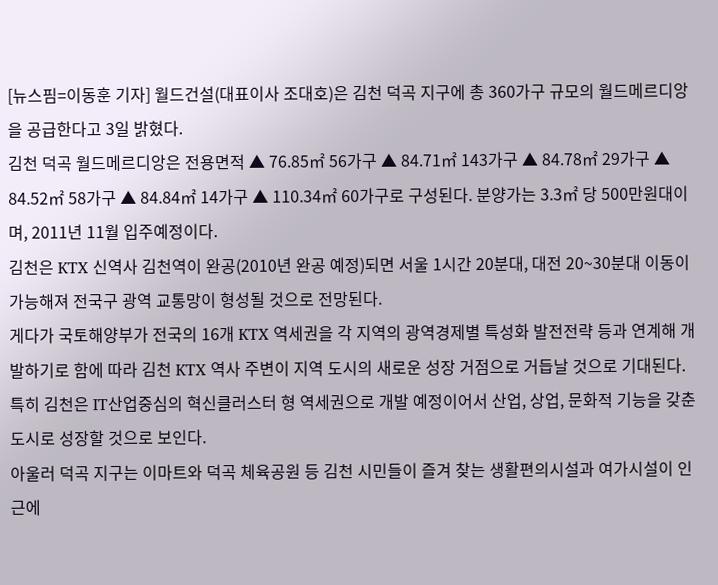[뉴스핌=이동훈 기자] 월드건설(대표이사 조대호)은 김천 덕곡 지구에 총 360가구 규모의 월드메르디앙을 공급한다고 3일 밝혔다.
김천 덕곡 월드메르디앙은 전용면적 ▲ 76.85㎡ 56가구 ▲ 84.71㎡ 143가구 ▲ 84.78㎡ 29가구 ▲ 84.52㎡ 58가구 ▲ 84.84㎡ 14가구 ▲ 110.34㎡ 60가구로 구성된다. 분양가는 3.3㎡ 당 500만원대이며, 2011년 11월 입주예정이다.
김천은 KTX 신역사 김천역이 완공(2010년 완공 예정)되면 서울 1시간 20분대, 대전 20~30분대 이동이 가능해져 전국구 광역 교통망이 형성될 것으로 전망된다.
게다가 국토해양부가 전국의 16개 KTX 역세권을 각 지역의 광역경제별 특성화 발전전략 등과 연계해 개발하기로 함에 따라 김천 KTX 역사 주변이 지역 도시의 새로운 성장 거점으로 거듭날 것으로 기대된다. 특히 김천은 IT산업중심의 혁신클러스터 형 역세권으로 개발 예정이어서 산업, 상업, 문화적 기능을 갖춘 도시로 성장할 것으로 보인다.
아울러 덕곡 지구는 이마트와 덕곡 체육공원 등 김천 시민들이 즐겨 찾는 생활편의시설과 여가시설이 인근에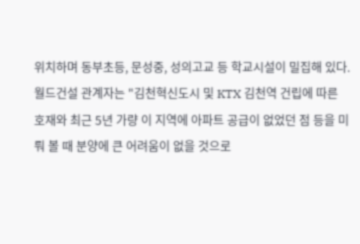위치하며 동부초등, 문성중, 성의고교 등 학교시설이 밀집해 있다.
월드건설 관계자는 "김천혁신도시 및 KTX 김천역 건립에 따른 호재와 최근 5년 가량 이 지역에 아파트 공급이 없었던 점 등을 미뤄 볼 때 분양에 큰 어려움이 없을 것으로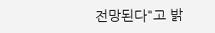전망된다"고 밝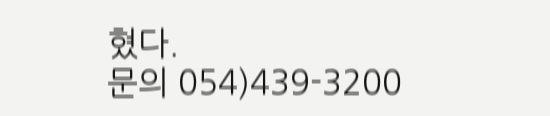혔다.
문의 054)439-3200